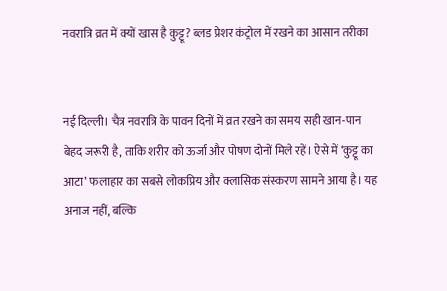नवरात्रि व्रत में क्यों खास है कुट्टू? ब्लड प्रेशर कंट्रोल में रखने का आसान तरीका


नई दिल्ली। चैत्र नवरात्रि के पावन दिनों में व्रत रखने का समय सही खान-पान बेहद जरूरी है, ताकि शरीर को ऊर्जा और पोषण दोनों मिले रहें। ऐसे में ‘कुट्टू का आटा’ फलाहार का सबसे लोकप्रिय और क्लासिक संस्करण सामने आया है। यह अनाज नहीं, बल्कि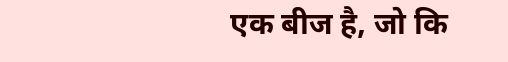एक बीज है, जो कि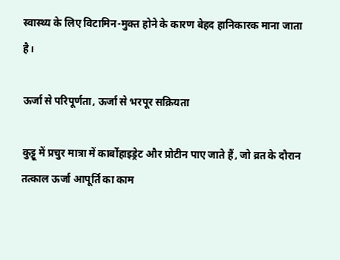स्वास्थ्य के लिए विटामिन-मुक्त होने के कारण बेहद हानिकारक माना जाता है।

ऊर्जा से परिपूर्णता, ऊर्जा से भरपूर सक्रियता

कुट्टू में प्रचुर मात्रा में कार्बोहाइड्रेट और प्रोटीन पाए जाते हैं, जो व्रत के दौरान तत्काल ऊर्जा आपूर्ति का काम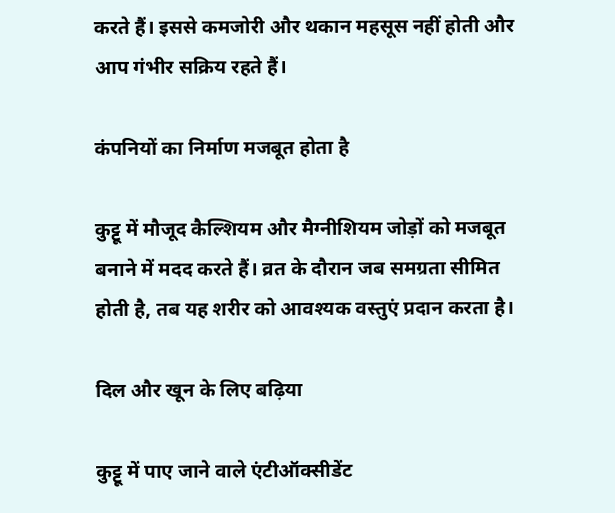करते हैं। इससे कमजोरी और थकान महसूस नहीं होती और आप गंभीर सक्रिय रहते हैं।

कंपनियों का निर्माण मजबूत होता है

कुट्टू में मौजूद कैल्शियम और मैग्नीशियम जोड़ों को मजबूत बनाने में मदद करते हैं। व्रत के दौरान जब समग्रता सीमित होती है, तब यह शरीर को आवश्यक वस्तुएं प्रदान करता है।

दिल और खून के लिए बढ़िया

कुट्टू में पाए जाने वाले एंटीऑक्सीडेंट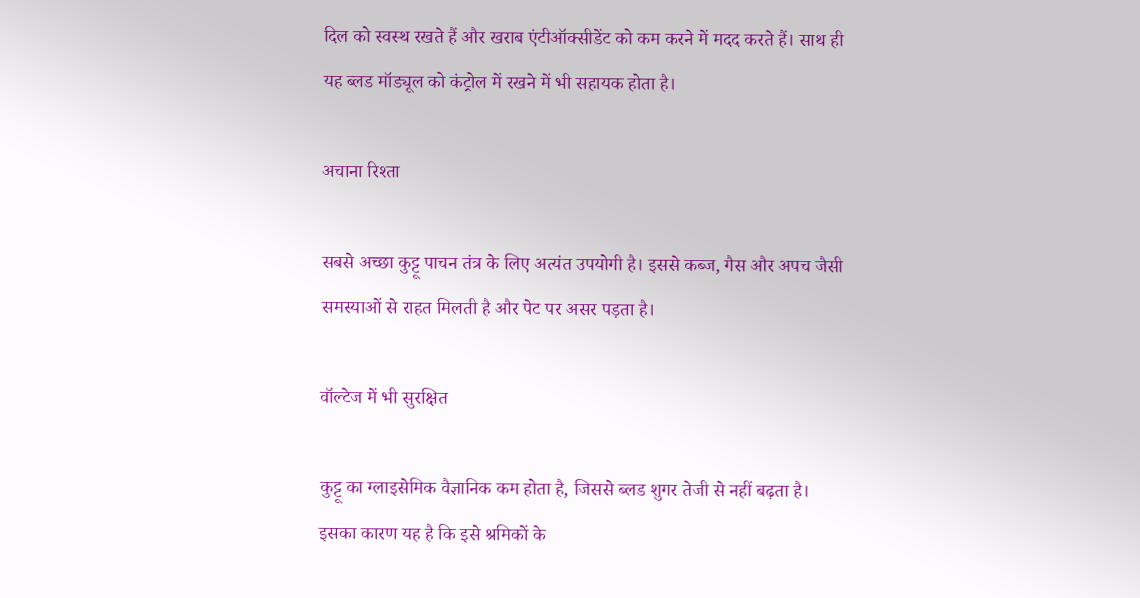दिल को स्वस्थ रखते हैं और खराब एंटीऑक्सीडेंट को कम करने में मदद करते हैं। साथ ही यह ब्लड मॉड्यूल को कंट्रोल में रखने में भी सहायक होता है।

अचाना रिश्ता

सबसे अच्छा कुट्टू पाचन तंत्र के लिए अत्यंत उपयोगी है। इससे कब्ज, गैस और अपच जैसी समस्याओं से राहत मिलती है और पेट पर असर पड़ता है।

वॉल्टेज में भी सुरक्षित

कुट्टू का ग्लाइसेमिक वैज्ञानिक कम होता है, जिससे ब्लड शुगर तेजी से नहीं बढ़ता है। इसका कारण यह है कि इसे श्रमिकों के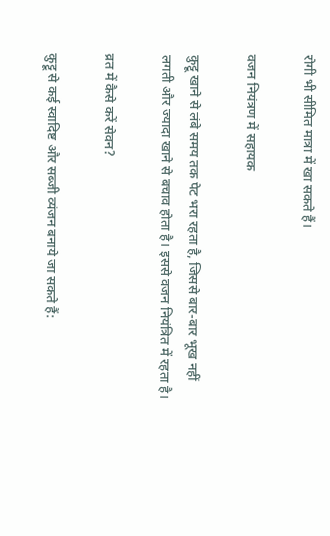रोगी भी सीमित मात्रा में खा सकते हैं।

वजन नियंत्रण में सहायक

कुट्टू खाने से लंबे समय तक पेट भरा रहता है, जिससे बार-बार भूख नहीं लगती और ज्यादा खाने से बचाव होता है। इससे वजन नियंत्रित में रहता है।

व्रत में कैसे करें सेवन?

कुट्टू से कई स्वादिष्ट और सब्जी व्यंजन बनाये जा सकते हैं: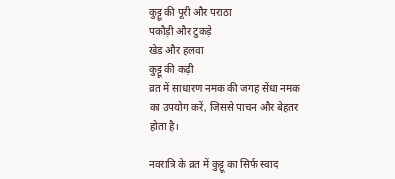कुट्टू की पूरी और पराठा
पकौड़ी और टुकड़े
खेड और हलवा
कुट्टू की कढ़ी
व्रत में साधारण नमक की जगह सेंधा नमक का उपयोग करें, जिससे पाचन और बेहतर होता है।

नवरात्रि के व्रत में कुट्टू का सिर्फ स्वाद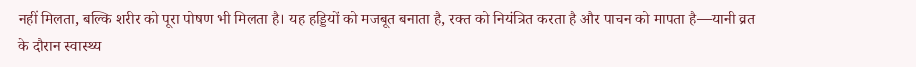नहीं मिलता, बल्कि शरीर को पूरा पोषण भी मिलता है। यह हड्डियों को मजबूत बनाता है, रक्त को नियंत्रित करता है और पाचन को मापता है—यानी व्रत के दौरान स्वास्थ्य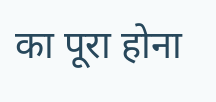का पूरा होना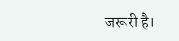जरूरी है।